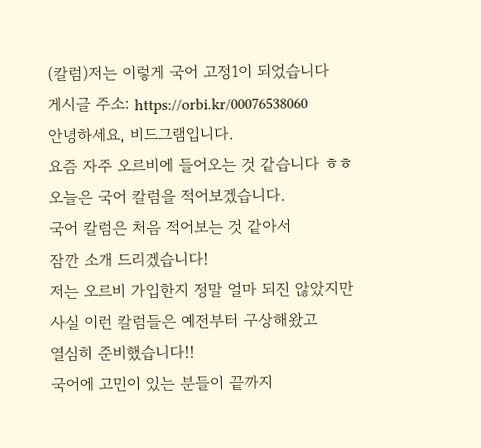(칼럼)저는 이렇게 국어 고정1이 되었습니다
게시글 주소: https://orbi.kr/00076538060
안녕하세요, 비드그램입니다.
요즘 자주 오르비에 들어오는 것 같습니다 ㅎㅎ
오늘은 국어 칼럼을 적어보겠습니다.
국어 칼럼은 처음 적어보는 것 같아서
잠깐 소개 드리겠습니다!
저는 오르비 가입한지 정말 얼마 되진 않았지만
사실 이런 칼럼들은 예전부터 구상해왔고
열심히 준비했습니다!!
국어에 고민이 있는 분들이 끝까지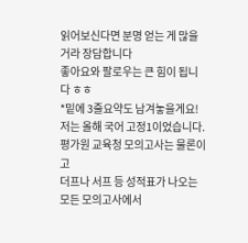읽어보신다면 분명 얻는 게 많을 거라 장담합니다
좋아요와 팔로우는 큰 힘이 됩니다 ㅎㅎ
*밑에 3줄요약도 남겨놓을게요!
저는 올해 국어 고정1이었습니다.
평가원 교육청 모의고사는 물론이고
더프나 서프 등 성적표가 나오는 모든 모의고사에서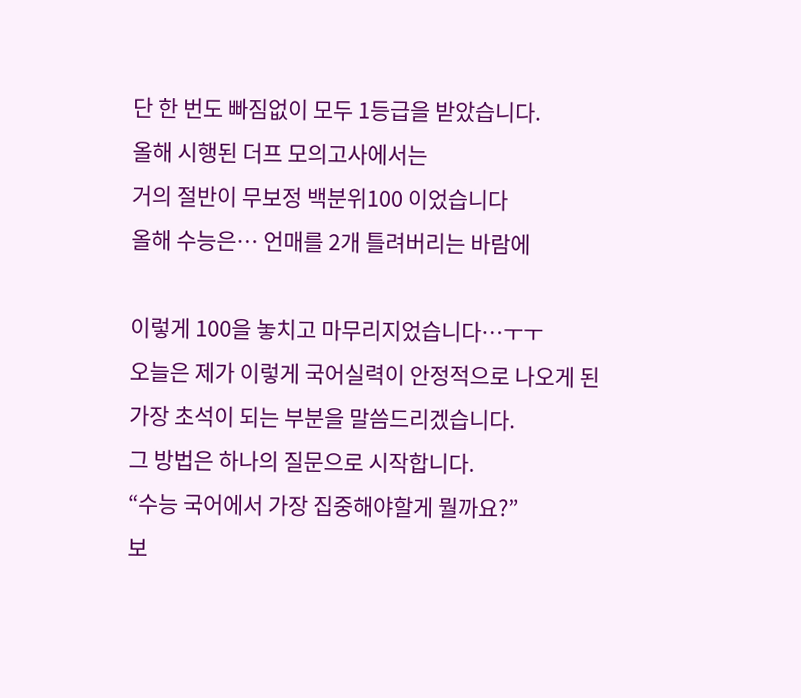단 한 번도 빠짐없이 모두 1등급을 받았습니다.
올해 시행된 더프 모의고사에서는
거의 절반이 무보정 백분위100 이었습니다
올해 수능은… 언매를 2개 틀려버리는 바람에

이렇게 100을 놓치고 마무리지었습니다…ㅜㅜ
오늘은 제가 이렇게 국어실력이 안정적으로 나오게 된
가장 초석이 되는 부분을 말씀드리겠습니다.
그 방법은 하나의 질문으로 시작합니다.
“수능 국어에서 가장 집중해야할게 뭘까요?”
보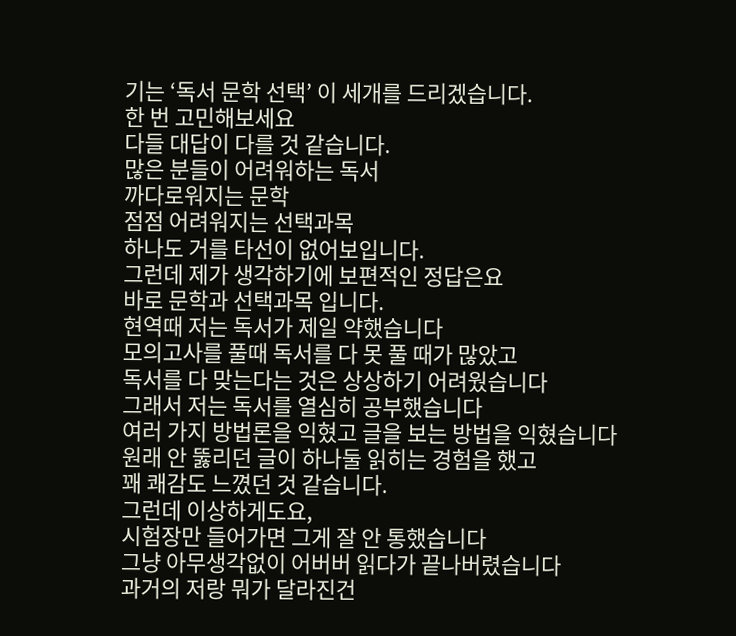기는 ‘독서 문학 선택’ 이 세개를 드리겠습니다.
한 번 고민해보세요
다들 대답이 다를 것 같습니다.
많은 분들이 어려워하는 독서
까다로워지는 문학
점점 어려워지는 선택과목
하나도 거를 타선이 없어보입니다.
그런데 제가 생각하기에 보편적인 정답은요
바로 문학과 선택과목 입니다.
현역때 저는 독서가 제일 약했습니다
모의고사를 풀때 독서를 다 못 풀 때가 많았고
독서를 다 맞는다는 것은 상상하기 어려웠습니다
그래서 저는 독서를 열심히 공부했습니다
여러 가지 방법론을 익혔고 글을 보는 방법을 익혔습니다
원래 안 뚫리던 글이 하나둘 읽히는 경험을 했고
꽤 쾌감도 느꼈던 것 같습니다.
그런데 이상하게도요,
시험장만 들어가면 그게 잘 안 통했습니다
그냥 아무생각없이 어버버 읽다가 끝나버렸습니다
과거의 저랑 뭐가 달라진건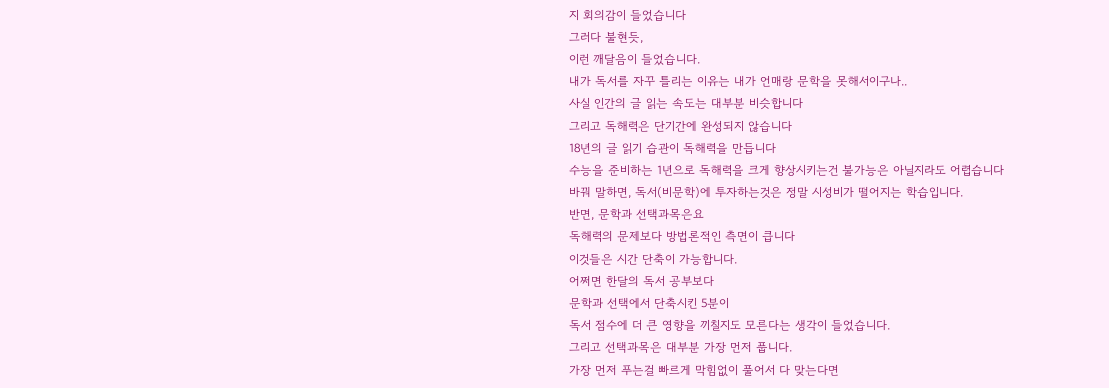지 회의감이 들었습니다
그러다 불현듯,
이런 깨달음이 들었습니다.
내가 독서를 자꾸 틀리는 이유는 내가 언매랑 문학을 못해서이구나..
사실 인간의 글 읽는 속도는 대부분 비슷합니다
그리고 독해력은 단기간에 완성되지 않습니다
18년의 글 읽기 습관이 독해력을 만듭니다
수능을 준비하는 1년으로 독해력을 크게 향상시키는건 불가능은 아닐지라도 어렵습니다
바꿔 말하면, 독서(비문학)에 투자하는것은 정말 시성비가 떨어지는 학습입니다.
반면, 문학과 선택과목은요
독해력의 문제보다 방법론적인 측면이 큽니다
이것들은 시간 단축이 가능합니다.
어쩌면 한달의 독서 공부보다
문학과 선택에서 단축시킨 5분이
독서 점수에 더 큰 영향을 끼칠지도 모른다는 생각이 들었습니다.
그리고 선택과목은 대부분 가장 먼저 풉니다.
가장 먼저 푸는걸 빠르게 막힘없이 풀어서 다 맞는다면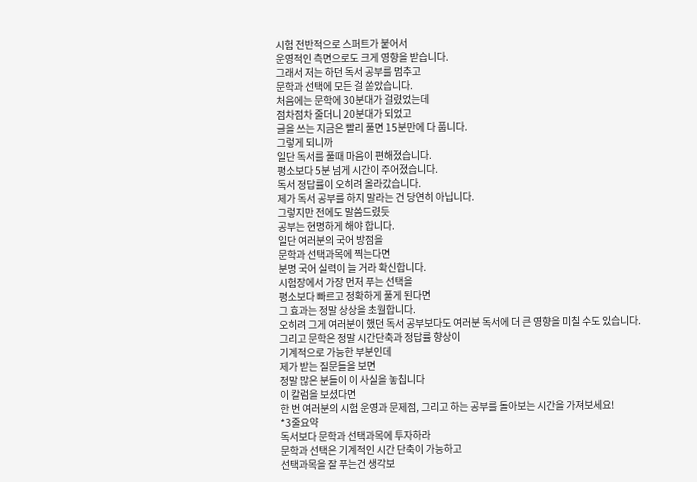시험 전반적으로 스퍼트가 붙어서
운영적인 측면으로도 크게 영향을 받습니다.
그래서 저는 하던 독서 공부를 멈추고
문학과 선택에 모든 걸 쏟았습니다.
처음에는 문학에 30분대가 걸렸었는데
점차점차 줄더니 20분대가 되었고
글을 쓰는 지금은 빨리 풀면 15분만에 다 풉니다.
그렇게 되니까
일단 독서를 풀때 마음이 편해졌습니다.
평소보다 5분 넘게 시간이 주어졌습니다.
독서 정답률이 오히려 올라갔습니다.
제가 독서 공부를 하지 말라는 건 당연히 아닙니다.
그렇지만 전에도 말씀드렸듯
공부는 현명하게 해야 합니다.
일단 여러분의 국어 방점을
문학과 선택과목에 찍는다면
분명 국어 실력이 늘 거라 확신합니다.
시험장에서 가장 먼저 푸는 선택을
평소보다 빠르고 정확하게 풀게 된다면
그 효과는 정말 상상을 초월합니다.
오히려 그게 여러분이 했던 독서 공부보다도 여러분 독서에 더 큰 영향을 미칠 수도 있습니다.
그리고 문학은 정말 시간단축과 정답률 향상이
기계적으로 가능한 부분인데
제가 받는 질문들을 보면
정말 많은 분들이 이 사실을 놓칩니다
이 칼럼을 보셨다면
한 번 여러분의 시험 운영과 문제점, 그리고 하는 공부를 돌아보는 시간을 가져보세요!
*3줄요약
독서보다 문학과 선택과목에 투자하라
문학과 선택은 기계적인 시간 단축이 가능하고
선택과목을 잘 푸는건 생각보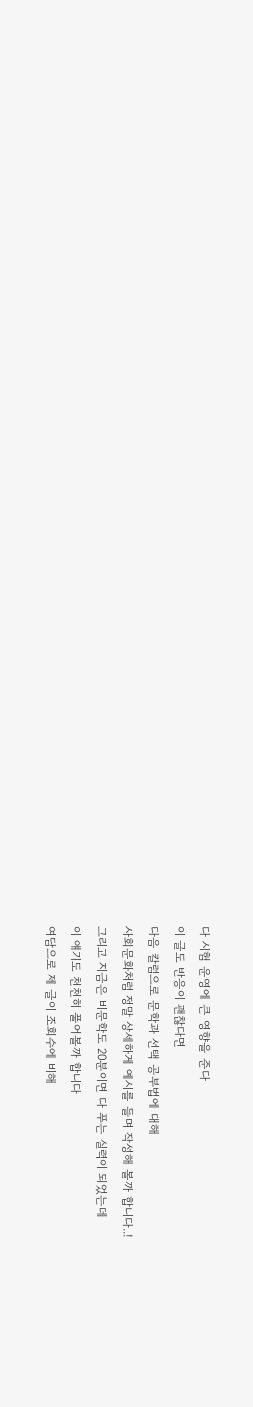다 시험 운영에 큰 영향을 준다
이 글도 반응이 괜찮다면
다음 칼럼으로 문학과 선택 공부법에 대해
사회문화처럼 정말 상세하게 예시를 들며 작성해 볼까 합니다..!
그리고 지금은 비문학도 20분이면 다 푸는 실력이 되었는데
이 얘기도 천천히 풀어볼까 합니다
여담으로 제 글이 조회수에 비해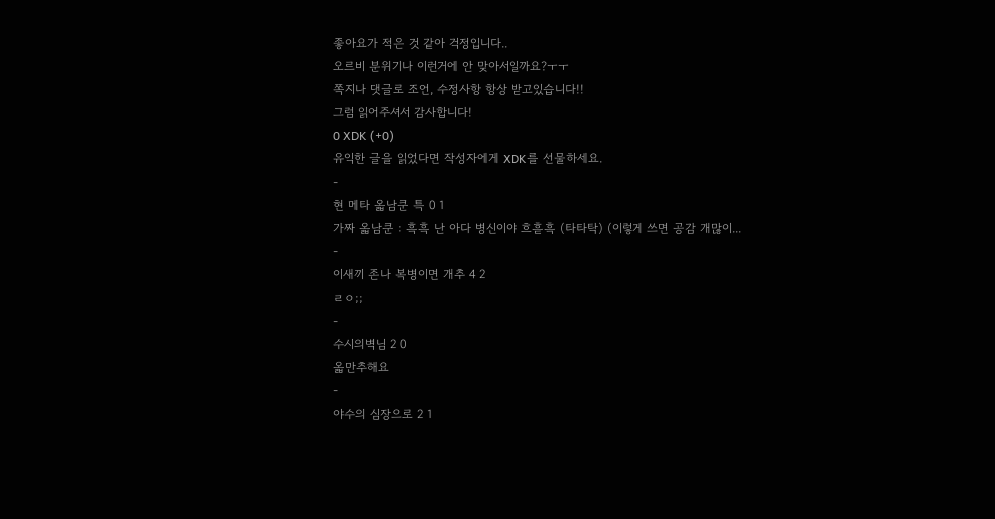좋아요가 적은 것 같아 걱정입니다..
오르비 분위기나 이런거에 안 맞아서일까요?ㅜㅜ
쪽지나 댓글로 조언, 수정사항 항상 받고있습니다!!
그럼 읽어주셔서 감사합니다!
0 XDK (+0)
유익한 글을 읽었다면 작성자에게 XDK를 선물하세요.
-
현 메타 옯남쿤 특 0 1
가짜 옯남쿤 : 흑흑 난 아다 병신이야 흐흗흑 (타타탁) (이렇게 쓰면 공감 개많이...
-
이새끼 존나 복병이면 개추 4 2
ㄹㅇ;;
-
수시의벽님 2 0
옯만추해요
-
야수의 심장으로 2 1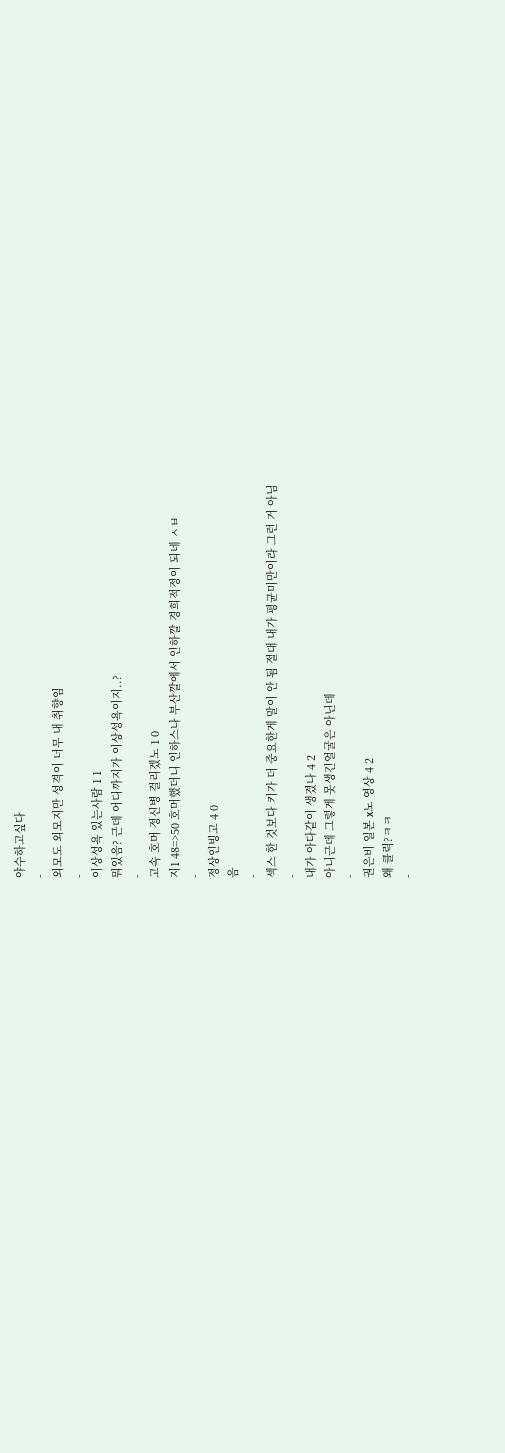야수하고싶다
-
외모도 외모지만 성격이 너무 내 취향임
-
이상성욕 있는사람 1 1
뭐있음? 근데 어디까지가 이상성욕이지..?
-
고속 호머 정신병 걸리겠노 1 0
지1 48=>50 호머했더니 인하스나 부산깔에서 인하깔 경희적정이 되네 ㅅㅂ
-
정상인빙고 4 0
음
-
섹스 한 것보다 키가 더 중요한게 말이 안 됨 절대 내가 평균미만이라 그런 거 아님
-
내가 아다같이 생겼나 4 2
아니근데 그렇게 못생긴얼굴은 아닌데
-
권은비 일본 x노 영상 4 2
왜 클릭?ㅋㅋ
-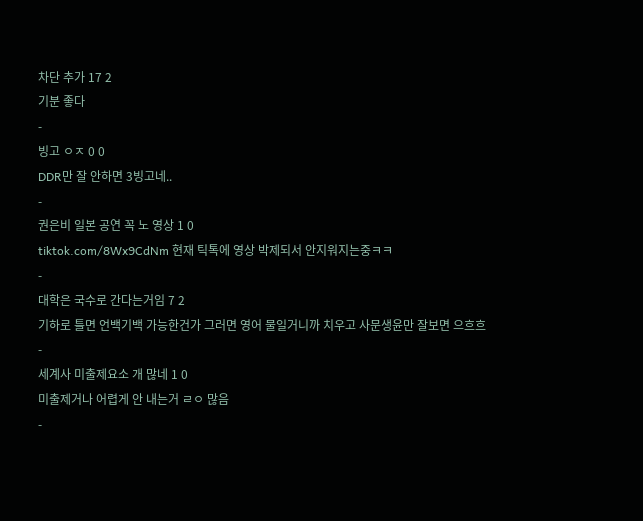차단 추가 17 2
기분 좋다
-
빙고 ㅇㅈ 0 0
DDR만 잘 안하면 3빙고네..
-
권은비 일본 공연 꼭 노 영상 1 0
tiktok.com/8Wx9CdNm 현재 틱톡에 영상 박제되서 안지워지는중ㅋㅋ
-
대학은 국수로 간다는거임 7 2
기하로 틀면 언백기백 가능한건가 그러면 영어 물일거니까 치우고 사문생윤만 잘보면 으흐흐
-
세계사 미출제요소 개 많네 1 0
미출제거나 어렵게 안 내는거 ㄹㅇ 많음
-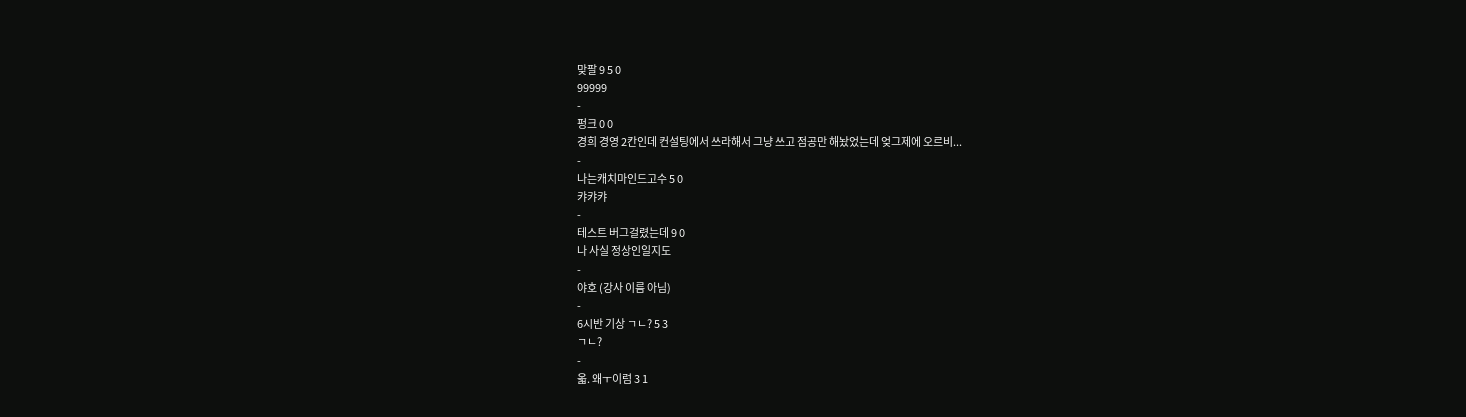맞팔 9 5 0
99999
-
펑크 0 0
경희 경영 2칸인데 컨설팅에서 쓰라해서 그냥 쓰고 점공만 해놨었는데 엊그제에 오르비...
-
나는캐치마인드고수 5 0
캬캬캬
-
테스트 버그걸렸는데 9 0
나 사실 정상인일지도
-
야호 (강사 이름 아님)
-
6시반 기상 ㄱㄴ? 5 3
ㄱㄴ?
-
옯. 왜ㅜ이럼 3 1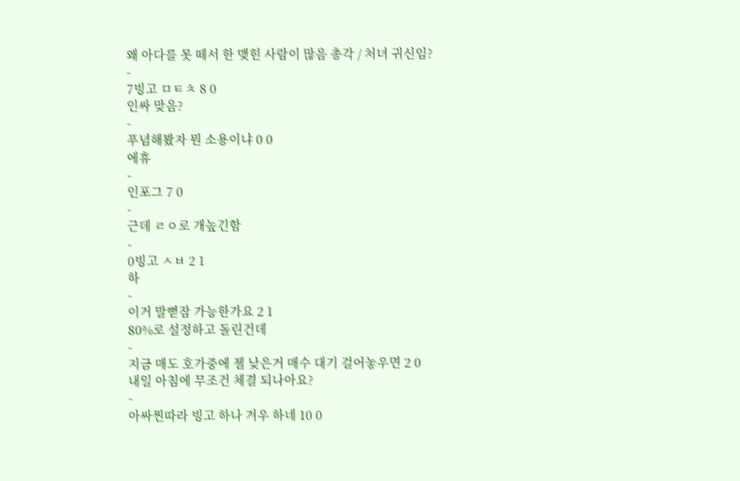왜 아다를 못 떼서 한 맺힌 사람이 많음 총각 / 처녀 귀신임?
-
7빙고 ㅁㅌㅊ 8 0
인싸 맞음?
-
푸념해봤자 뭔 소용이냐 0 0
에휴
-
인포그 7 0
-
근데 ㄹㅇ로 개높긴함
-
0빙고 ㅅㅂ 2 1
하
-
이거 발뻗잠 가능한가요 2 1
80%로 설정하고 돌린건데
-
지금 매도 호가중에 젤 낮은거 매수 대기 걸어놓우면 2 0
내일 아침에 무조건 체결 되나아요?
-
아싸찐따라 빙고 하나 겨우 하네 10 0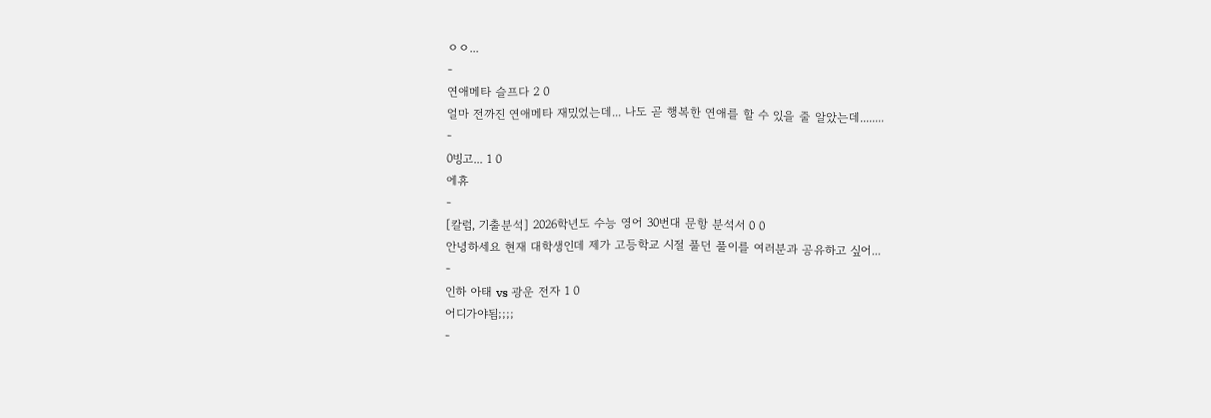ㅇㅇ...
-
연애메타 슬프다 2 0
얼마 전까진 연애메타 재밌었는데... 나도 곧 행복한 연애를 할 수 있을 줄 알았는데........
-
0빙고... 1 0
에휴
-
[칼럼, 기출분석] 2026학년도 수능 영어 30번대 문항 분석서 0 0
안녕하세요 현재 대학생인데 제가 고등학교 시절 풀던 풀이를 여러분과 공유하고 싶어...
-
인하 아태 vs 광운 전자 1 0
어디가야됨;;;;
-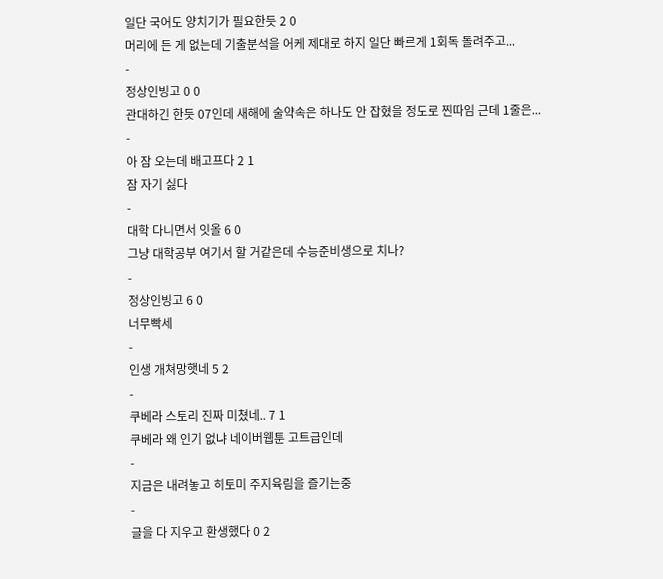일단 국어도 양치기가 필요한듯 2 0
머리에 든 게 없는데 기출분석을 어케 제대로 하지 일단 빠르게 1회독 돌려주고...
-
정상인빙고 0 0
관대하긴 한듯 07인데 새해에 술약속은 하나도 안 잡혔을 정도로 찐따임 근데 1줄은...
-
아 잠 오는데 배고프다 2 1
잠 자기 싫다
-
대학 다니면서 잇올 6 0
그냥 대학공부 여기서 할 거같은데 수능준비생으로 치나?
-
정상인빙고 6 0
너무빡세
-
인생 개쳐망햇네 5 2
-
쿠베라 스토리 진짜 미쳤네.. 7 1
쿠베라 왜 인기 없냐 네이버웹툰 고트급인데
-
지금은 내려놓고 히토미 주지육림을 즐기는중
-
글을 다 지우고 환생했다 0 2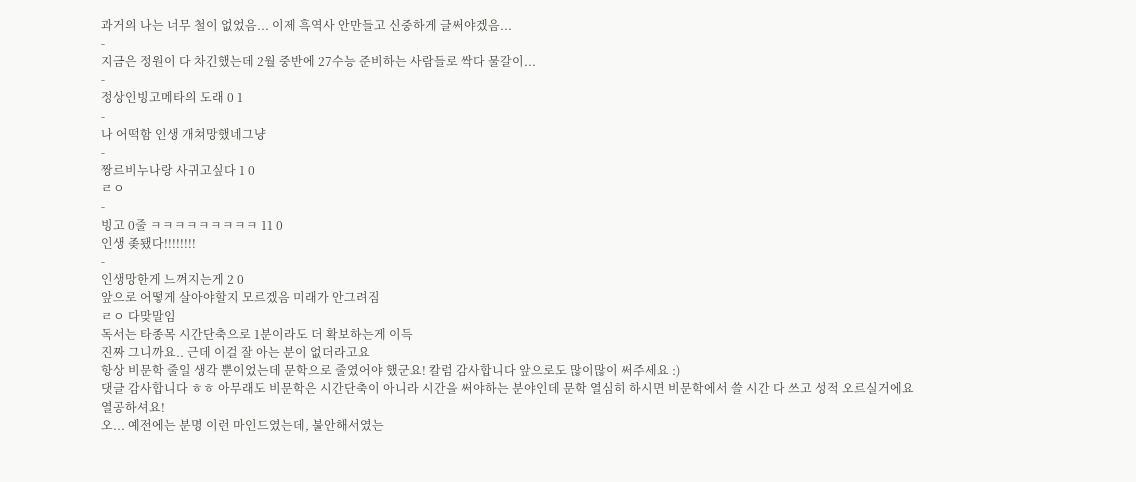과거의 나는 너무 철이 없었음... 이제 흑역사 안만들고 신중하게 글써야겠음...
-
지금은 정원이 다 차긴했는데 2월 중반에 27수능 준비하는 사람들로 싹다 물갈이...
-
정상인빙고메타의 도래 0 1
-
나 어떡함 인생 개쳐망했네그냥
-
짱르비누나랑 사귀고싶다 1 0
ㄹㅇ
-
빙고 0줄 ㅋㅋㅋㅋㅋㅋㅋㅋㅋ 11 0
인생 좆됐다!!!!!!!!
-
인생망한게 느껴지는게 2 0
앞으로 어떻게 살아야할지 모르겠음 미래가 안그려짐
ㄹㅇ 다맞말임
독서는 타종목 시간단축으로 1분이라도 더 확보하는게 이득
진짜 그니까요.. 근데 이걸 잘 아는 분이 없더라고요
항상 비문학 줄일 생각 뿐이었는데 문학으로 줄였어야 했군요! 칼럼 감사합니다 앞으로도 많이많이 써주세요 :)
댓글 감사합니다 ㅎㅎ 아무래도 비문학은 시간단축이 아니라 시간을 써야하는 분야인데 문학 열심히 하시면 비문학에서 쓸 시간 다 쓰고 성적 오르실거에요 열공하셔요!
오... 예전에는 분명 이런 마인드였는데, 불안해서였는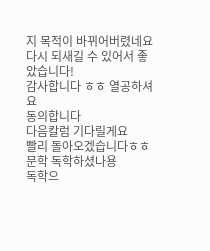지 목적이 바뀌어버렸네요
다시 되새길 수 있어서 좋았습니다!
감사합니다 ㅎㅎ 열공하셔요
동의합니다
다음칼럼 기다릴게요
빨리 돌아오겠습니다ㅎㅎ
문학 독학하셨나용
독학으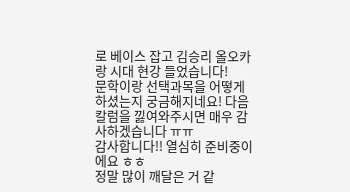로 베이스 잡고 김승리 올오카랑 시대 현강 들었습니다!
문학이랑 선택과목을 어떻게 하셨는지 궁금해지네요! 다음칼럼을 낋여와주시면 매우 감사하겠습니다 ㅠㅠ
감사합니다!! 열심히 준비중이에요 ㅎㅎ
정말 많이 깨달은 거 같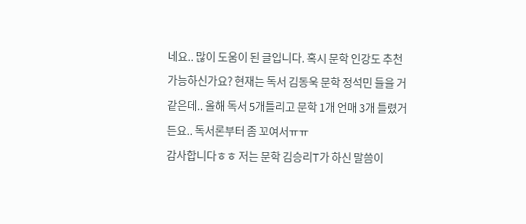네요.. 많이 도움이 된 글입니다. 혹시 문학 인강도 추천가능하신가요? 현재는 독서 김동욱 문학 정석민 들을 거 같은데.. 올해 독서 5개틀리고 문학 1개 언매 3개 틀렸거든요.. 독서론부터 좀 꼬여서ㅠㅠ
감사합니다ㅎㅎ 저는 문학 김승리T가 하신 말씀이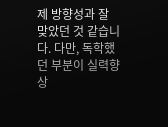제 방향성과 잘 맞았던 것 같습니다. 다만, 독학했던 부분이 실력향상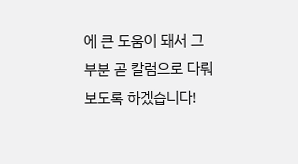에 큰 도움이 돼서 그 부분 곧 칼럼으로 다뤄보도록 하겠습니다!